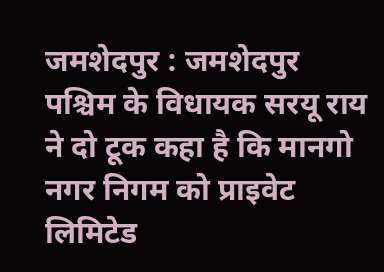जमशेदपुर : जमशेदपुर पश्चिम के विधायक सरयू राय ने दो टूक कहा है कि मानगो नगर निगम को प्राइवेट लिमिटेड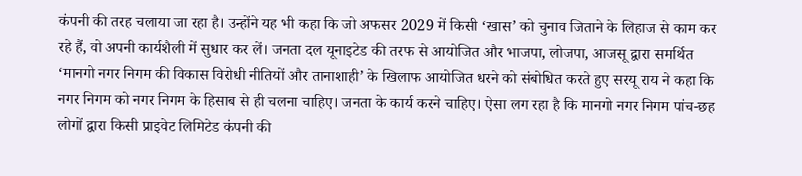कंपनी की तरह चलाया जा रहा है। उन्होंने यह भी कहा कि जो अफसर 2029 में किसी ‘खास’ को चुनाव जिताने के लिहाज से काम कर रहे हैं, वो अपनी कार्यशैली में सुधार कर लें। जनता दल यूनाइटेड की तरफ से आयोजित और भाजपा, लोजपा, आजसू द्वारा समर्थित ‘मानगो नगर निगम की विकास विरोधी नीतियों और तानाशाही’ के खिलाफ आयोजित धरने को संबोधित करते हुए सरयू राय ने कहा कि नगर निगम को नगर निगम के हिसाब से ही चलना चाहिए। जनता के कार्य करने चाहिए। ऐसा लग रहा है कि मानगो नगर निगम पांच-छह लोगों द्वारा किसी प्राइवेट लिमिटेड कंपनी की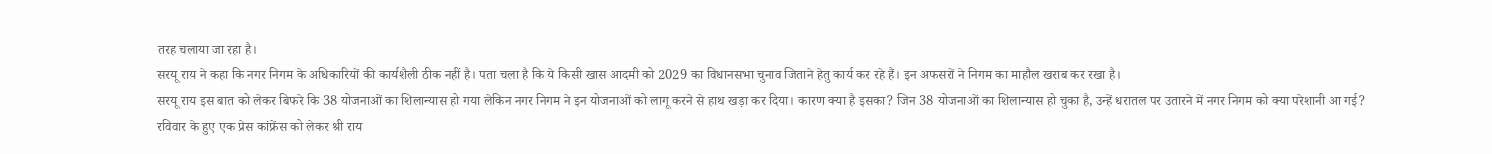तरह चलाया जा रहा है।
सरयू राय ने कहा कि नगर निगम के अधिकारियों की कार्यशैली ठीक नहीं है। पता चला है कि ये किसी खास आदमी को 2029 का विधानसभा चुनाव जिताने हेतु कार्य कर रहे हैं। इन अफसरों ने निगम का माहौल खराब कर रखा है।
सरयू राय इस बात को लेकर बिफरे कि 38 योजनाओं का शिलान्यास हो गया लेकिन नगर निगम ने इन योजनाओं को लागू करने से हाथ खड़ा कर दिया। कारण क्या है इसका? जिन 38 योजनाओं का शिलान्यास हो चुका है, उन्हें धरातल पर उतारने में नगर निगम को क्या परेशानी आ गई?
रविवार के हुए एक प्रेस कांफ्रेंस को लेकर श्री राय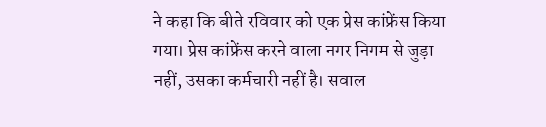ने कहा कि बीते रविवार को एक प्रेस कांफ्रेंस किया गया। प्रेस कांफ्रेंस करने वाला नगर निगम से जुड़ा नहीं, उसका कर्मचारी नहीं है। सवाल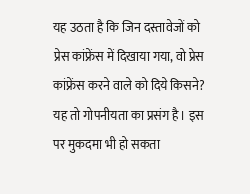यह उठता है कि जिन दस्तावेजों को प्रेस कांफ्रेंस में दिखाया गया, वो प्रेस कांफ्रेंस करने वाले को दिये किसने? यह तो गोपनीयता का प्रसंग है। इस पर मुकदमा भी हो सकता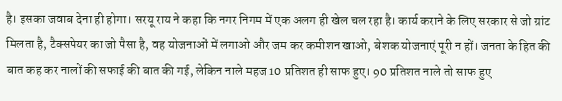है। इसका जवाब देना ही होगा। सरयू राय ने कहा कि नगर निगम में एक अलग ही खेल चल रहा है। कार्य कराने के लिए सरकार से जो ग्रांट मिलता है, टैक्सपेयर का जो पैसा है, वह योजनाओं में लगाओ और जम कर कमीशन खाओ, बेशक योजनाएं पूरी न हों। जनता के हित की बात कह कर नालों की सफाई की बात की गई, लेकिन नाले महज 10 प्रतिशत ही साफ हुए। 90 प्रतिशत नाले तो साफ हुए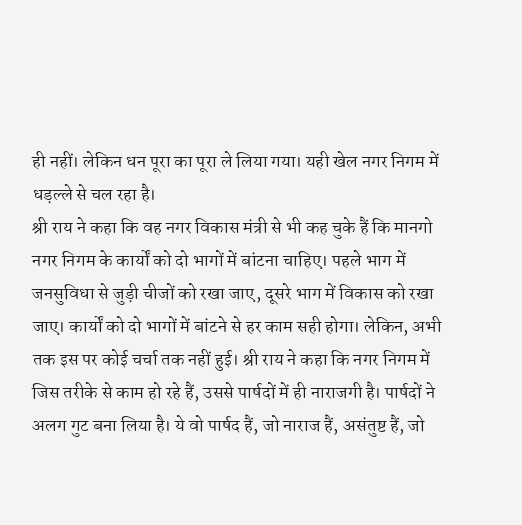ही नहीं। लेकिन धन पूरा का पूरा ले लिया गया। यही खेल नगर निगम में धड़ल्ले से चल रहा है।
श्री राय ने कहा कि वह नगर विकास मंत्री से भी कह चुके हैं कि मानगो नगर निगम के कार्यों को दो भागों में बांटना चाहिए। पहले भाग में जनसुविधा से जुड़ी चीजों को रखा जाए, दूसरे भाग में विकास को रखा जाए। कार्यों को दो भागों में बांटने से हर काम सही होगा। लेकिन, अभी तक इस पर कोई चर्चा तक नहीं हुई। श्री राय ने कहा कि नगर निगम में जिस तरीके से काम हो रहे हैं, उससे पार्षदों में ही नाराजगी है। पार्षदों ने अलग गुट बना लिया है। ये वो पार्षद हैं, जो नाराज हैं, असंतुष्ट हैं, जो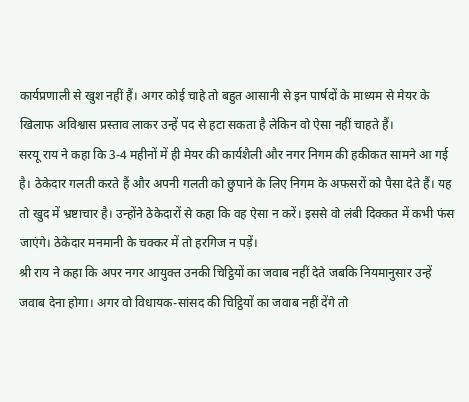कार्यप्रणाली से खुश नहीं हैं। अगर कोई चाहे तो बहुत आसानी से इन पार्षदों के माध्यम से मेयर के खिलाफ अविश्वास प्रस्ताव लाकर उन्हें पद से हटा सकता है लेकिन वो ऐसा नहीं चाहते हैं।
सरयू राय ने कहा कि 3-4 महीनों में ही मेयर की कार्यशैली और नगर निगम की हकीकत सामने आ गई है। ठेकेदार गलती करते हैं और अपनी गलती को छुपाने के लिए निगम के अफसरों को पैसा देते हैं। यह तो खुद में भ्रष्टाचार है। उन्होंने ठेकेदारों से कहा कि वह ऐसा न करें। इससे वो लंबी दिक्कत में कभी फंस जाएंगे। ठेकेदार मनमानी के चक्कर में तो हरगिज न पड़ें।
श्री राय ने कहा कि अपर नगर आयुक्त उनकी चिट्ठियों का जवाब नहीं देते जबकि नियमानुसार उन्हें जवाब देना होगा। अगर वो विधायक-सांसद की चिट्ठियों का जवाब नहीं देंगे तो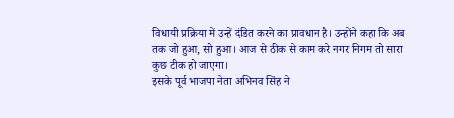विधायी प्रक्रिया में उन्हें दंडित करने का प्रावधान है। उन्होंने कहा कि अब तक जो हुआ, सो हुआ। आज से ठीक से काम करे नगर निगम तो सारा कुछ टीक हो जाएगा।
इसके पूर्व भाजपा नेता अभिनव सिंह ने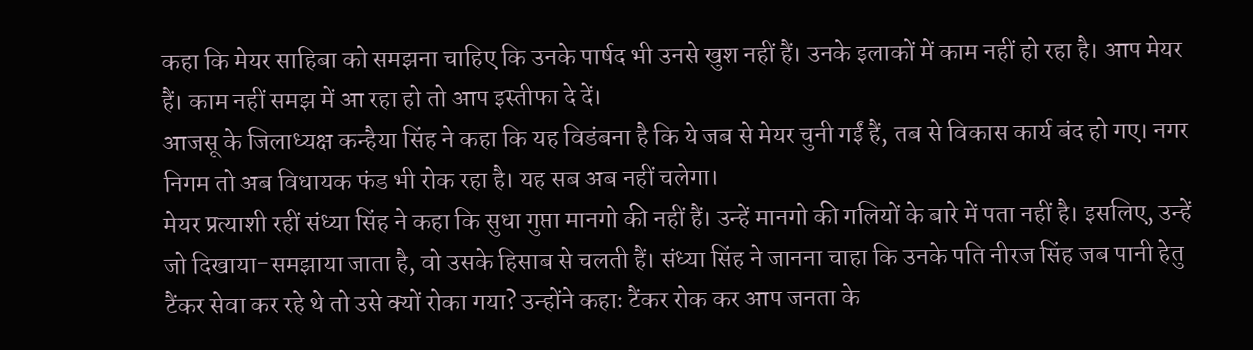कहा कि मेयर साहिबा को समझना चाहिए कि उनके पार्षद भी उनसे खुश नहीं हैं। उनके इलाकों में काम नहीं हो रहा है। आप मेयर हैं। काम नहीं समझ में आ रहा हो तो आप इस्तीफा दे दें।
आजसू के जिलाध्यक्ष कन्हैया सिंह ने कहा कि यह विडंबना है कि ये जब से मेयर चुनी गईं हैं, तब से विकास कार्य बंद हो गए। नगर निगम तो अब विधायक फंड भी रोक रहा है। यह सब अब नहीं चलेगा।
मेयर प्रत्याशी रहीं संध्या सिंह ने कहा कि सुधा गुप्ता मानगो की नहीं हैं। उन्हें मानगो की गलियों के बारे में पता नहीं है। इसलिए, उन्हें जो दिखाया-समझाया जाता है, वो उसके हिसाब से चलती हैं। संध्या सिंह ने जानना चाहा कि उनके पति नीरज सिंह जब पानी हेतु टैंकर सेवा कर रहे थे तो उसे क्यों रोका गया? उन्होंने कहाः टैंकर रोक कर आप जनता के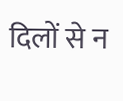दिलों से न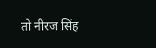तो नीरज सिंह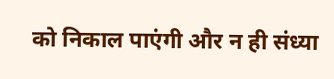को निकाल पाएंगी और न ही संध्या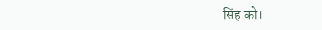सिंह को।